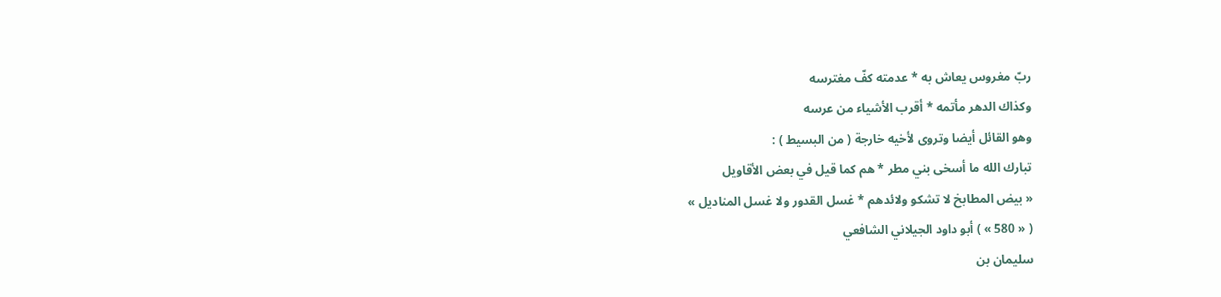ربّ مغروس يعاش به * عدمته كفّ مغترسه
وكذاك الدهر مأتمه * أقرب الأشياء من عرسه
وهو القائل أيضا وتروى لأخيه خارجة ( من البسيط ) :
تبارك الله ما أسخى بني مطر * هم كما قيل في بعض الأقاويل
« بيض المطابخ لا تشكو ولائدهم * غسل القدور ولا غسل المناديل »
( « 580 » ) أبو داود الجيلاني الشافعي
سليمان بن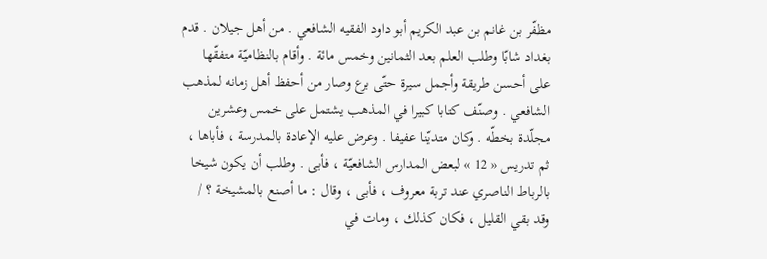مظفّر بن غانم بن عبد الكريم أبو داود الفقيه الشافعي . من أهل جيلان . قدم بغداد شابّا وطلب العلم بعد الثمانين وخمس مائة . وأقام بالنظاميّة متفقّها على أحسن طريقة وأجمل سيرة حتّى برع وصار من أحفظ أهل زمانه لمذهب الشافعي . وصنّف كتابا كبيرا في المذهب يشتمل على خمس وعشرين مجلّدة بخطّه . وكان متديّنا عفيفا . وعرض عليه الإعادة بالمدرسة ، فأباها ، ثم تدريس « 12 » لبعض المدارس الشافعيّة ، فأبى . وطلب أن يكون شيخا بالرباط الناصري عند تربة معروف ، فأبى ، وقال : ما أصنع بالمشيخة ؟ / وقد بقي القليل ، فكان كذلك ، ومات في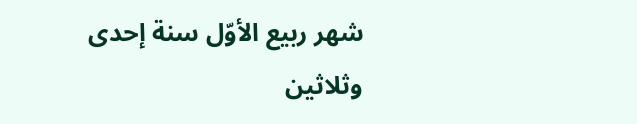شهر ربيع الأوّل سنة إحدى وثلاثين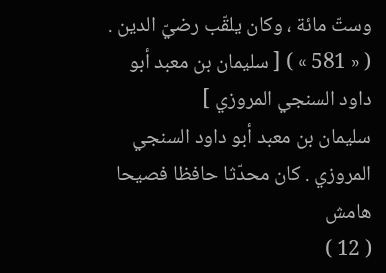وستّ مائة ، وكان يلقّب رضيّ الدين .
( « 581 » ) [ سليمان بن معبد أبو داود السنجي المروزي ]
سليمان بن معبد أبو داود السنجي المروزي . كان محدّثا حافظا فصيحا
هامش
( 12 )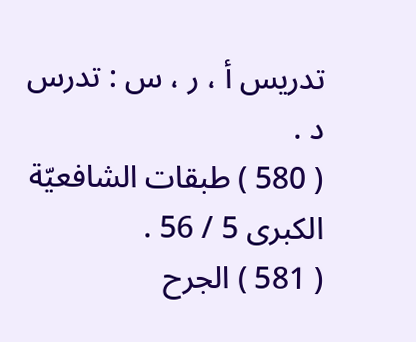تدريس أ ، ر ، س : تدرس د .
( 580 ) طبقات الشافعيّة الكبرى 5 / 56 .
( 581 ) الجرح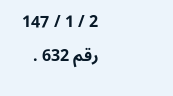2 / 1 / 147 رقم 632 .